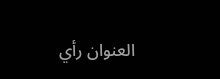العنوان رأي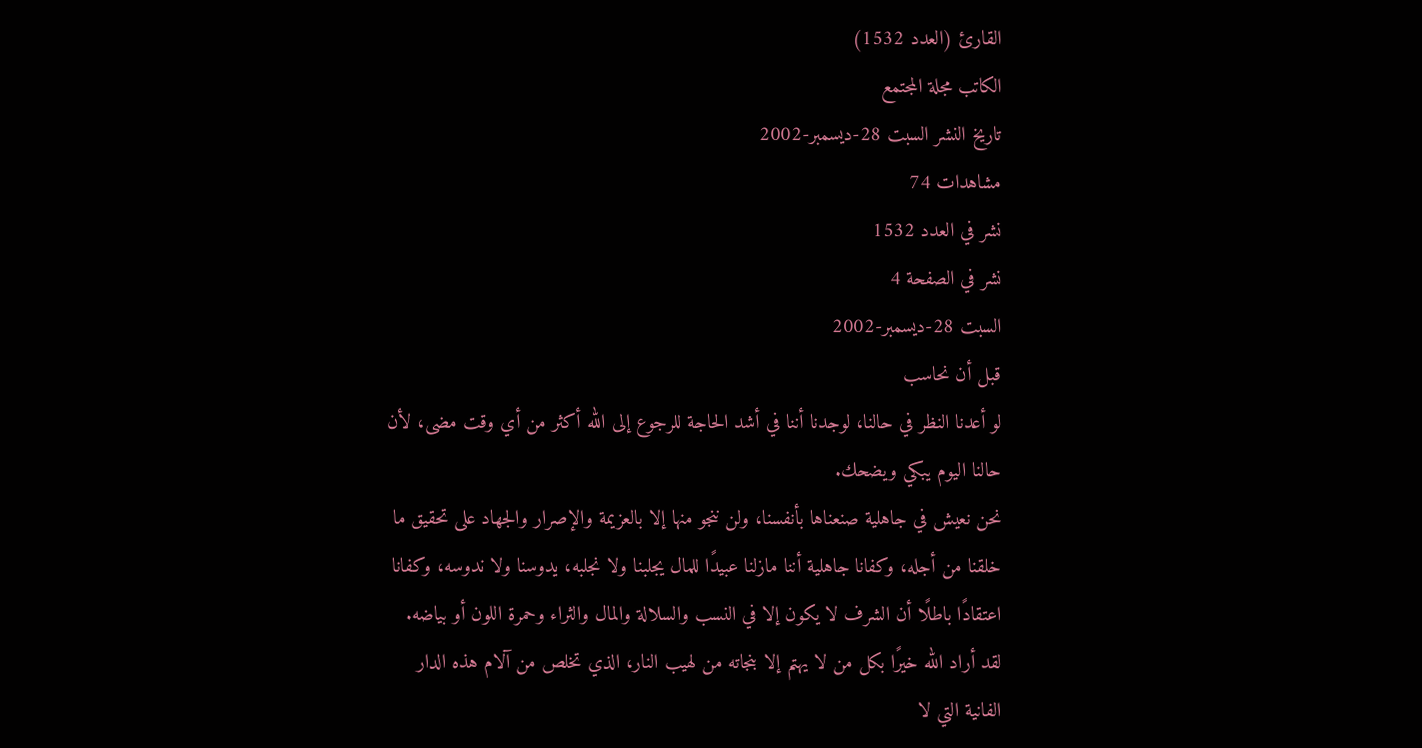القارئ (العدد 1532)
الكاتب مجلة المجتمع
تاريخ النشر السبت 28-ديسمبر-2002
مشاهدات 74
نشر في العدد 1532
نشر في الصفحة 4
السبت 28-ديسمبر-2002
قبل أن نحاسب
لو أعدنا النظر في حالنا، لوجدنا أننا في أشد الحاجة للرجوع إلى الله أكثر من أي وقت مضى، لأن حالنا اليوم يبكي ويضحك.
نحن نعيش في جاهلية صنعناها بأنفسنا، ولن ننجو منها إلا بالعزيمة والإصرار والجهاد على تحقيق ما خلقنا من أجله، وكفانا جاهلية أننا مازلنا عبيدًا للمال يجلبنا ولا نجلبه، يدوسنا ولا ندوسه، وكفانا اعتقادًا باطلًا أن الشرف لا يكون إلا في النسب والسلالة والمال والثراء وحمرة اللون أو بياضه.
لقد أراد الله خيرًا بكل من لا يهتم إلا بنجاته من لهيب النار، الذي تخلص من آلام هذه الدار الفانية التي لا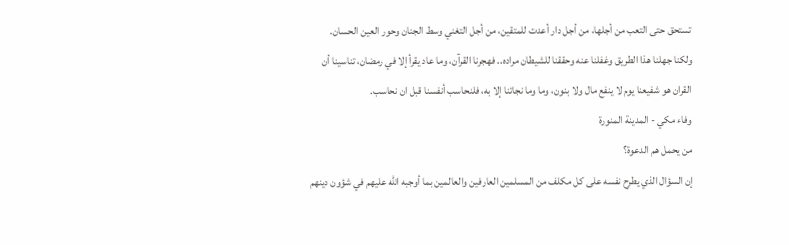تستحق حتى التعب من أجلها، من أجل دار أعدت للمتقين، من أجل التغني وسط الجنان وحور العين الحسان.
ولكنا جهلنا هذا الطريق وغفلنا عنه وحققنا للشيطان مراده.. فهجرنا القرآن، وما عاد يقرأ إلا في رمضان، تناسينا أن القران هو شفيعنا يوم لا ينفع مال ولا بنون، وما وما نجاتنا إلا به، فلنحاسب أنفسنا قبل ان نحاسب.
وفاء مكي - المدينة المنورة
من يحمل هم الدعوة؟
إن السؤال الذي يطرح نفسه على كل مكلف من المسلمين العارفين والعالمين بما أوجبه الله عليهم في شؤون دينهم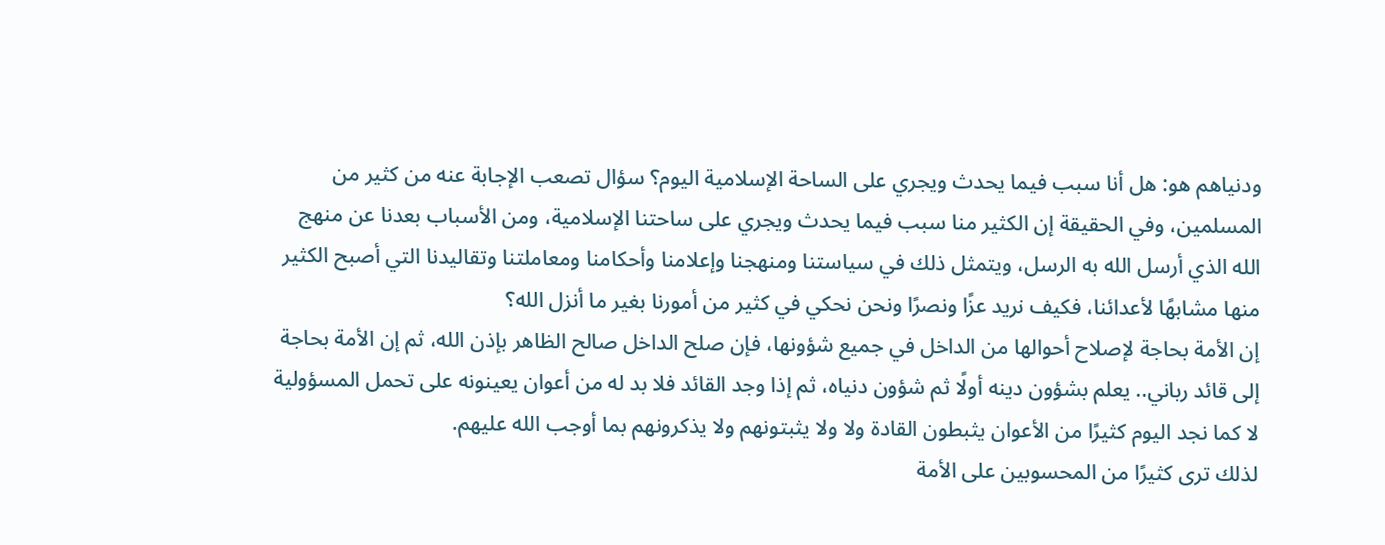ودنياهم هو: هل أنا سبب فيما يحدث ويجري على الساحة الإسلامية اليوم؟ سؤال تصعب الإجابة عنه من كثير من المسلمين، وفي الحقيقة إن الكثير منا سبب فيما يحدث ويجري على ساحتنا الإسلامية، ومن الأسباب بعدنا عن منهج الله الذي أرسل الله به الرسل، ويتمثل ذلك في سياستنا ومنهجنا وإعلامنا وأحكامنا ومعاملتنا وتقاليدنا التي أصبح الكثير منها مشابهًا لأعدائنا، فكيف نريد عزًا ونصرًا ونحن نحكي في كثير من أمورنا بغير ما أنزل الله؟
إن الأمة بحاجة لإصلاح أحوالها من الداخل في جميع شؤونها، فإن صلح الداخل صالح الظاهر بإذن الله، ثم إن الأمة بحاجة إلى قائد رباني.. يعلم بشؤون دينه أولًا ثم شؤون دنياه، ثم إذا وجد القائد فلا بد له من أعوان يعينونه على تحمل المسؤولية لا كما نجد اليوم كثيرًا من الأعوان يثبطون القادة ولا ولا يثبتونهم ولا يذكرونهم بما أوجب الله عليهم.
لذلك ترى كثيرًا من المحسوبين على الأمة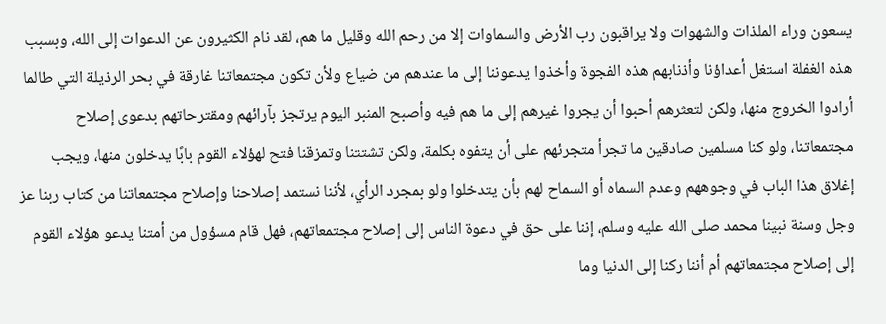يسعون وراء الملذات والشهوات ولا يراقبون رب الأرض والسماوات إلا من رحم الله وقليل ما هم، لقد نام الكثيرون عن الدعوات إلى الله، وبسبب هذه الغفلة استغل أعداؤنا وأذنابهم هذه الفجوة وأخذوا يدعوننا إلى ما عندهم من ضياع ولأن تكون مجتمعاتنا غارقة في بحر الرذيلة التي طالما أرادوا الخروج منها، ولكن لتعثرهم أحبوا أن يجروا غيرهم إلى ما هم فيه وأصبح المنبر اليوم يرتجز بآرائهم ومقترحاتهم بدعوى إصلاح مجتمعاتنا، ولو كنا مسلمين صادقين ما تجرأ متجرئهم على أن يتفوه بكلمة، ولكن تشتتنا وتمزقنا فتح لهؤلاء القوم بابًا يدخلون منها، ويجب إغلاق هذا الباب في وجوههم وعدم السماه أو السماح لهم بأن يتدخلوا ولو بمجرد الرأي، لأننا نستمد إصلاحنا وإصلاح مجتمعاتنا من كتاب ربنا عز وجل وسنة نبينا محمد صلى الله عليه وسلم، إننا على حق في دعوة الناس إلى إصلاح مجتمعاتهم، فهل قام مسؤول من أمتنا يدعو هؤلاء القوم إلى إصلاح مجتمعاتهم أم أننا ركنا إلى الدنيا وما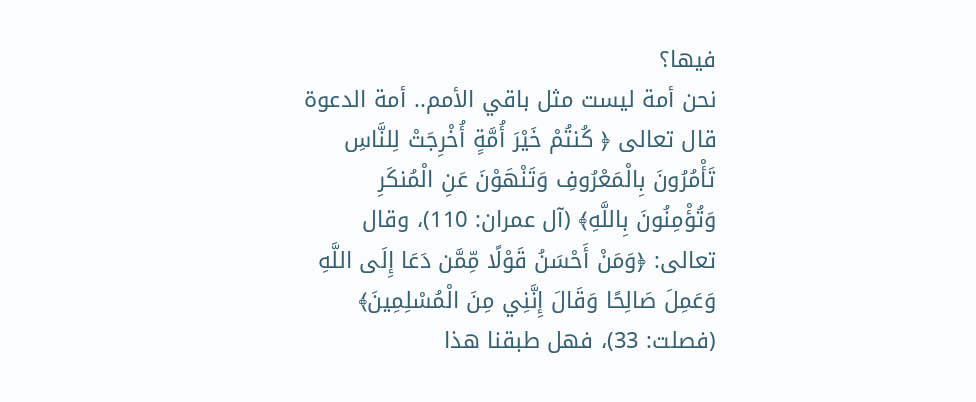فيها؟
نحن أمة ليست مثل باقي الأمم.. أمة الدعوة قال تعالى ﴿ كُنتُمْ خَيْرَ أُمَّةٍ أُخْرِجَتْ لِلنَّاسِ تَأْمُرُونَ بِالْمَعْرُوفِ وَتَنْهَوْنَ عَنِ الْمُنكَرِ وَتُؤْمِنُونَ بِاللَّهِ﴾ (آل عمران: 110)، وقال تعالى: ﴿وَمَنْ أَحْسَنُ قَوْلًا مِّمَّن دَعَا إِلَى اللَّهِ وَعَمِلَ صَالِحًا وَقَالَ إِنَّنِي مِنَ الْمُسْلِمِينَ﴾ (فصلت: 33)، فهل طبقنا هذا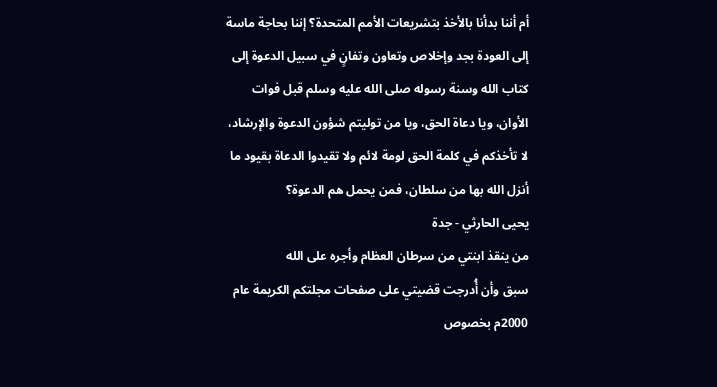أم أننا بدأنا بالأخذ بتشريعات الأمم المتحدة؟ إننا بحاجة ماسة إلى العودة بجد وإخلاص وتعاون وتفانٍ في سبيل الدعوة إلى كتاب الله وسنة رسوله صلى الله عليه وسلم قبل فوات الأوان، ويا دعاة الحق، ويا من توليتم شؤون الدعوة والإرشاد، لا تأخذكم في كلمة الحق لومة لائم ولا تقيدوا الدعاة بقيود ما أنزل الله بها من سلطان، فمن يحمل هم الدعوة؟
يحيى الحارثي - جدة
من ينقذ ابنتي من سرطان العظام وأجره على الله
سبق وأن أُدرجت قضيتي على صفحات مجلتكم الكريمة عام 2000م بخصوص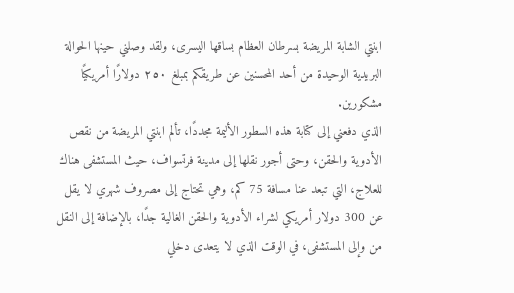ابنتي الشابة المريضة بسرطان العظام بساقها اليسرى، ولقد وصلني حينها الحوالة البريدية الوحيدة من أحد المحسنين عن طريقكم بمبلغ ٢٥٠ دولارًا أمريكيًا مشكورين.
الذي دفعني إلى كتابة هذه السطور الأليمة مجددًا، تألم ابنتي المريضة من نقص الأدوية والحقن، وحتى أجور نقلها إلى مدينة فرتسواف، حيث المستشفى هناك للعلاج، التي تبعد عنا مسافة 75 كم، وهي تحتاج إلى مصروف شهري لا يقل عن 300 دولار أمريكي لشراء الأدوية والحقن الغالية جدًا، بالإضافة إلى النقل من وإلى المستشفى، في الوقت الذي لا يتعدى دخلي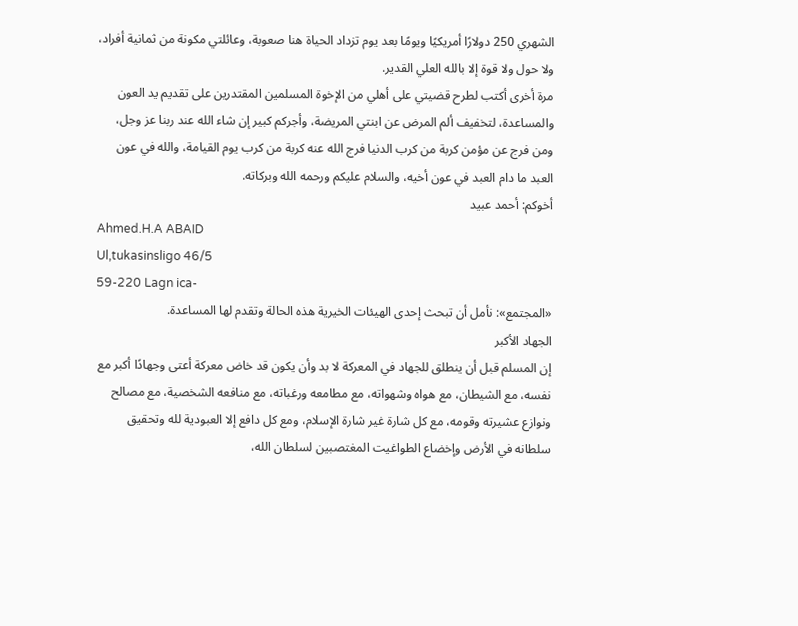الشهري 250 دولارًا أمريكيًا ويومًا بعد يوم تزداد الحياة هنا صعوبة، وعائلتي مكونة من ثمانية أفراد، ولا حول ولا قوة إلا بالله العلي القدير.
مرة أخرى أكتب لطرح قضيتي على أهلي من الإخوة المسلمين المقتدرين على تقديم يد العون والمساعدة، لتخفيف ألم المرض عن ابنتي المريضة، وأجركم كبير إن شاء الله عند ربنا عز وجل، ومن فرج عن مؤمن كربة من كرب الدنيا فرج الله عنه كربة من كرب يوم القيامة، والله في عون العبد ما دام العبد في عون أخيه، والسلام عليكم ورحمه الله وبركاته.
أخوكم: أحمد عبيد
Ahmed.H.A ABAID
Ul,tukasinsligo 46/5
59-220 Lagn ica-
«المجتمع»: نأمل أن تبحث إحدى الهيئات الخيرية هذه الحالة وتقدم لها المساعدة.
الجهاد الأكبر
إن المسلم قبل أن ينطلق للجهاد في المعركة لا بد وأن يكون قد خاض معركة أعتى وجهادًا أكبر مع نفسه، مع الشيطان، مع هواه وشهواته، مع مطامعه ورغباته، مع منافعه الشخصية، مع مصالح ونوازع عشيرته وقومه، مع كل شارة غير شارة الإسلام، ومع كل دافع إلا العبودية لله وتحقيق سلطانه في الأرض وإخضاع الطواغيت المغتصبين لسلطان الله،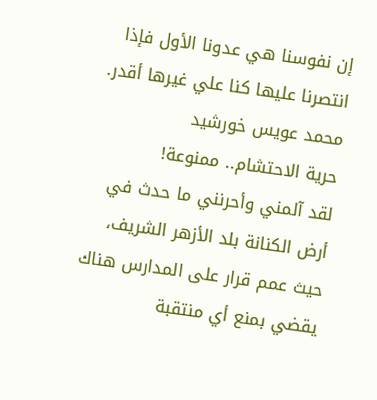إن نفوسنا هي عدونا الأول فإذا انتصرنا عليها كنا علي غيرها أقدر.
محمد عويس خورشيد
حرية الاحتشام.. ممنوعة!
لقد آلمني وأحرنني ما حدث في أرض الكنانة بلد الأزهر الشريف، حيث عمم قرار على المدارس هناك يقضي بمنع أي منتقبة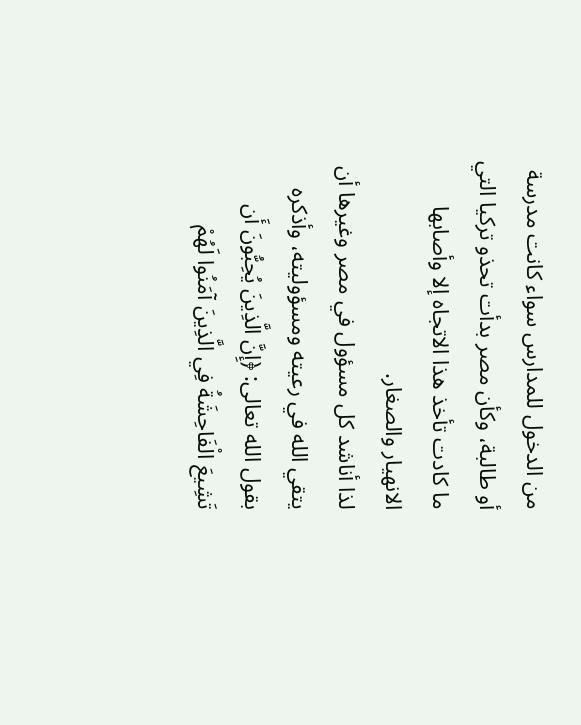من الدخول للمدارس سواء كانت مدرسة أو طالبة، وكأن مصر بدأت تحذو تركيا التي ما كادت تأخذ هذا الاتجاه إلا وأصابها الانهيار والصغار.
لذا أناشد كل مسؤول في مصر وغيرها أن يتقي الله في رعيته ومسؤوليته، وأذكره بقول الله تعالى: ﴿إِنَّ الَّذِينَ يُحِبُّونَ أَن تَشِيعَ الْفَاحِشَةُ فِي الَّذِينَ آمَنُوا لَهُمْ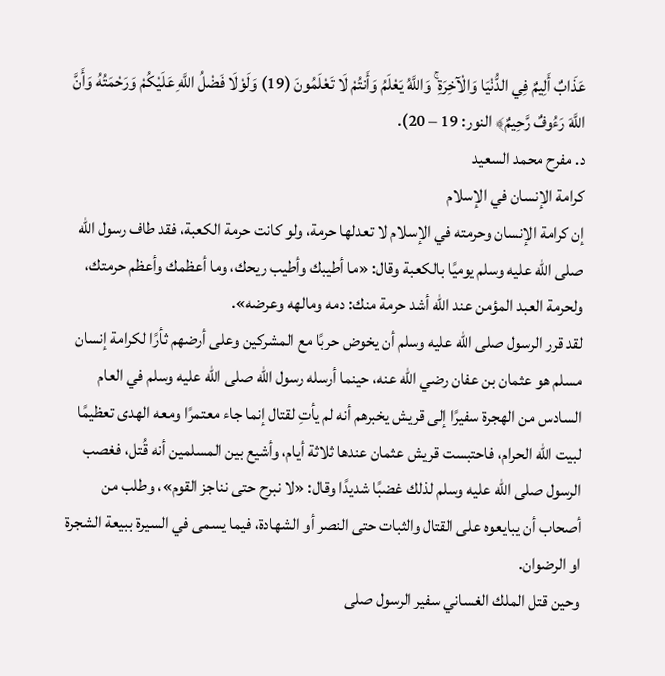عَذَابٌ أَلِيمٌ فِي الدُّنْيَا وَالْآخِرَةِ ۚ وَاللَّهُ يَعْلَمُ وَأَنتُمْ لَا تَعْلَمُونَ (19) وَلَوْلَا فَضْلُ اللَّهِ عَلَيْكُمْ وَرَحْمَتُهُ وَأَنَّ اللَّهَ رَءُوفٌ رَّحِيمٌ﴾ النور: 19 – 20).
د. مفرح محمد السعيد
كرامة الإنسان في الإسلام
إن كرامة الإنسان وحرمته في الإسلام لا تعدلها حرمة، ولو كانت حرمة الكعبة، فقد طاف رسول الله صلى الله عليه وسلم يوميًا بالكعبة وقال: «ما أطيبك وأطيب ريحك، وما أعظمك وأعظم حرمتك، ولحرمة العبد المؤمن عند الله أشد حرمة منك: دمه ومالهه وعرضه».
لقد قرر الرسول صلى الله عليه وسلم أن يخوض حربًا مع المشركين وعلى أرضهم ثأرًا لكرامة إنسان مسلم هو عثمان بن عفان رضي الله عنه، حينما أرسله رسول الله صلى الله عليه وسلم في العام السادس من الهجرة سفيرًا إلى قريش يخبرهم أنه لم يأتِ لقتال إنما جاء معتمرًا ومعه الهدى تعظيمًا لبيت الله الحرام، فاحتبست قريش عثمان عندها ثلاثة أيام، وأشيع بين المسلمين أنه قُتل، فغصب الرسول صلى الله عليه وسلم لذلك غضبًا شديدًا وقال: «لا نبرح حتى نناجز القوم»، وطلب من أصحاب أن يبايعوه على القتال والثبات حتى النصر أو الشهادة، فيما يسمى في السيرة ببيعة الشجرة او الرضوان.
وحين قتل الملك الغساني سفير الرسول صلى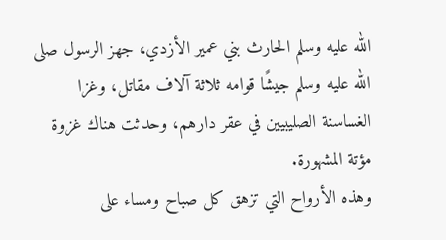الله عليه وسلم الحارث بني عمير الأزدي، جهز الرسول صلى الله عليه وسلم جيشًا قوامه ثلاثة آلاف مقاتل، وغزا الغساسنة الصليبيين في عقر دارهم، وحدثت هناك غزوة مؤتة المشهورة.
وهذه الأرواح التي تزهق كل صباح ومساء على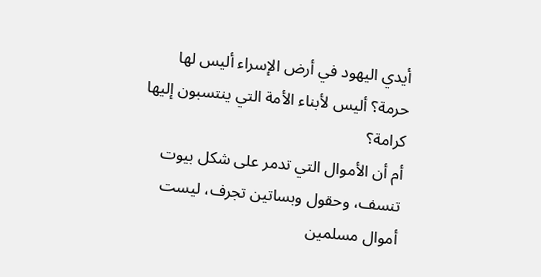أيدي اليهود في أرض الإسراء أليس لها حرمة؟ أليس لأبناء الأمة التي ينتسبون إليها كرامة؟
أم أن الأموال التي تدمر على شكل بيوت تنسف، وحقول وبساتين تجرف، ليست أموال مسلمين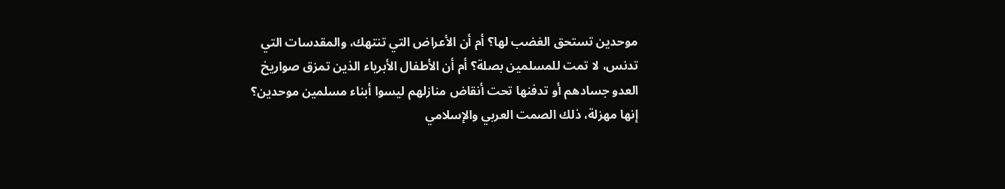موحدين تستحق الغضب لها؟ أم أن الأعراض التي تنتهك، والمقدسات التي تدنس، لا تمت للمسلمين بصلة؟ أم أن الأطفال الأبرياء الذين تمزق صواريخ العدو جسادهم أو تدفنها تحت أنقاض منازلهم ليسوا أبناء مسلمين موحدين؟
إنها مهزلة، ذلك الصمت العربي والإسلامي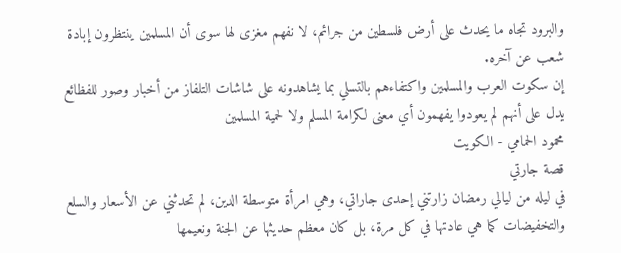والبرود تجاه ما يحدث على أرض فلسطين من جرائم، لا نفهم مغزى لها سوى أن المسلمين ينتظرون إبادة شعب عن آخره.
إن سكوت العرب والمسلمين واكتفاءهم بالتسلي بما يشاهدونه على شاشات التلفاز من أخبار وصور للفظائع يدل على أنهم لم يعودوا يفهمون أي معنى لكرامة المسلم ولا لحمية المسلمين
محمود الحمامي - الكويت
قصة جارتي
في ليله من ليالي رمضان زارتني إحدى جاراتي، وهي امرأة متوسطة الدين، لم تحدثني عن الأسعار والسلع والتخفيضات كما هي عادتها في كل مرة، بل كان معظم حديثها عن الجنة ونعيمها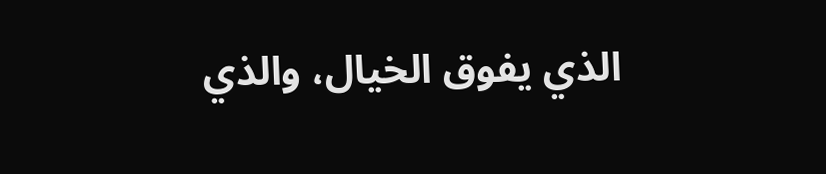الذي يفوق الخيال، والذي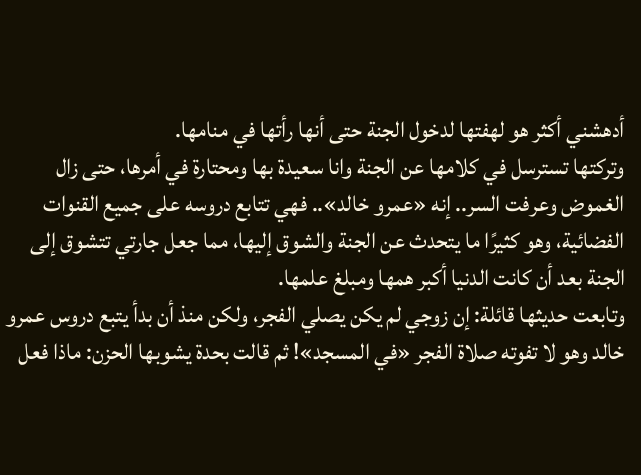أدهشني أكثر هو لهفتها لدخول الجنة حتى أنها رأتها في منامها.
وتركتها تسترسل في كلامها عن الجنة وانا سعيدة بها ومحتارة في أمرها، حتى زال الغموض وعرفت السر.. إنه «عمرو خالد».. فهي تتابع دروسه على جميع القنوات الفضائية، وهو كثيرًا ما يتحدث عن الجنة والشوق إليها، مما جعل جارتي تتشوق إلى الجنة بعد أن كانت الدنيا أكبر همها ومبلغ علمها.
وتابعت حديثها قائلة: إن زوجي لم يكن يصلي الفجر، ولكن منذ أن بدأ يتبع دروس عمرو خالد وهو لا تفوته صلاة الفجر «في المسجد»! ثم قالت بحدة يشوبها الحزن: ماذا فعل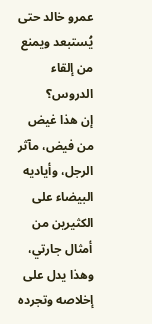عمرو خالد حتى يُستبعد ويمنع من إلقاء الدروس؟
إن هذا غيض من فيض، مآثر الرجل، وأياديه البيضاء على الكثيرين من أمثال جارتي، وهذا يدل على إخلاصه وتجرده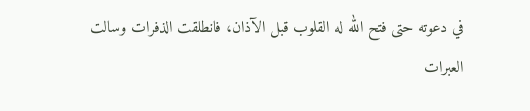في دعوته حتى فتح الله له القلوب قبل الآذان، فانطلقت الذفرات وسالت العبرات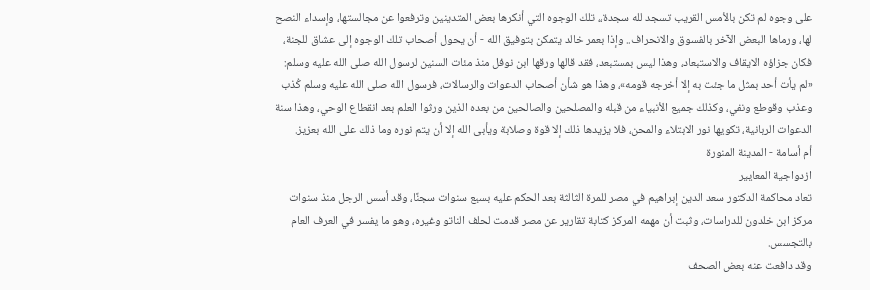على وجوه لم تكن بالأمس القريب تسجد لله سجدة،، تلك الوجوه التي أنكرها بعض المتدينين وترفعوا عن مجالستها، وإسداء النصح لها، ورماها البعض الآخر بالفسوق والانحراف.. وإذا بعمر خالد يتمكن بتوفيق الله - أن يحول أصحاب تلك الوجوه إلى عشاق للجنة، فكان جزاؤه الايقاف والاستبعاد، وهذا ليس بمستبعد، فقد قالها ورقها ابن نوفل منذ مئات السنين لرسول الله صلى الله عليه وسلم: «لم يأت أحد بمثل ما جئت به إلا أخرجه قومه»، وهذا هو شأن أصحاب الدعوات والرسالات، فرسول الله صلى الله عليه وسلم كُذب وعذب وقوطع ونفي، وكذلك جميع الأنبياء من قبله والمصلحين والصالحين من بعده الذين ورثوا العلم بعد انقطاع الوحي، وهذا سنة الدعوات الربانية، تكويها نور الابتلاء والمحن، فلا يزيدها ذلك إلا قوة وصلابة ويأبى الله إلا أن يتم نوره وما ذلك على الله بعزيز.
أم أسامة - المدينة المنورة
ازدواجية المعايير
تعاد محاكمة الدكتور سعد الدين إبراهيم في مصر للمرة الثالثة بعد الحكم عليه بسبع سنوات سجنًا، وقد أسس الرجل منذ سنوات مركز ابن خلدون للدراسات، وثبت أن مهمه المركز كتابة تقارير عن مصر قدمت لحلف الناتو وغيره، وهو ما يفسر في العرف العام بالتجسس.
وقد دافعت عنه بعض الصحف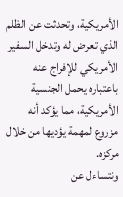الأمريكية، وتحدثت عن الظلم الذي تعرض له وتدخل السفير الأمريكي للإفراج عنه باعتباره يحمل الجنسية الأمريكية، مما يؤكد أنه مزروع لمهمة يؤديها من خلال مركزه.
ونتساءل عن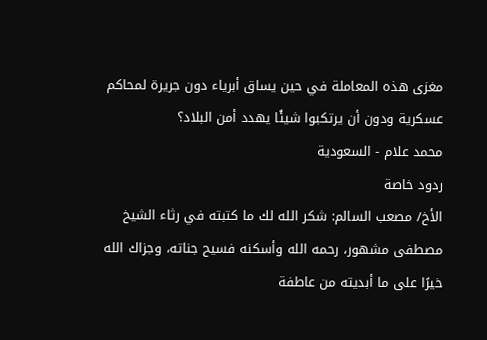مغزى هذه المعاملة في حين يساق أبرياء دون جريرة لمحاكم عسكرية ودون أن يرتكبوا شيئًا يهدد أمن البلاد؟
محمد علام - السعودية
ردود خاصة
الأخ/ مصعب السالم: شكر الله لك ما كتبته في رثاء الشيخ مصطفى مشهور، رحمه الله وأسكنه فسيح جناته، وجزاك الله خيرًا على ما أبديته من عاطفة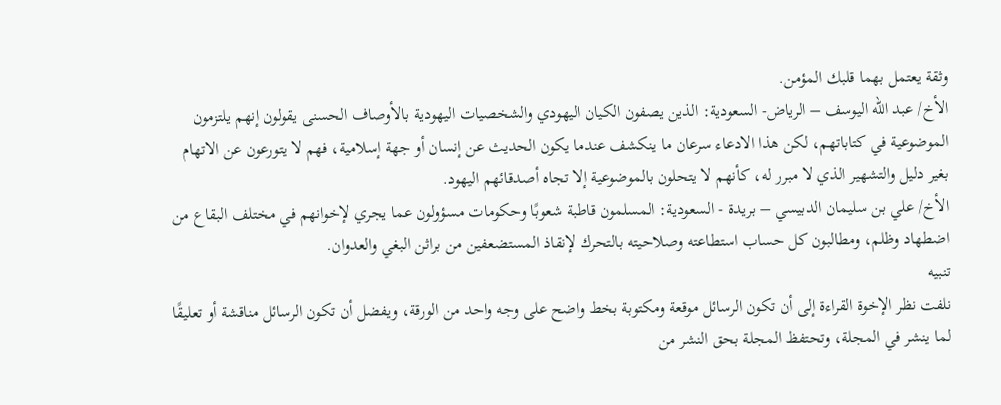وثقة يعتمل بهما قلبك المؤمن.
الأخ/ عبد الله اليوسف – الرياض- السعودية: الذين يصفون الكيان اليهودي والشخصيات اليهودية بالأوصاف الحسنى يقولون إنهم يلتزمون الموضوعية في كتاباتهم، لكن هذا الادعاء سرعان ما ينكشف عندما يكون الحديث عن إنسان أو جهة إسلامية، فهم لا يتورعون عن الاتهام بغير دليل والتشهير الذي لا مبرر له، كأنهم لا يتحلون بالموضوعية إلا تجاه أصدقائهم اليهود.
الأخ/ علي بن سليمان الدبيسي – بريدة - السعودية: المسلمون قاطبة شعوبًا وحكومات مسؤولون عما يجري لإخوانهم في مختلف البقاع من اضطهاد وظلم، ومطالبون كل حساب استطاعته وصلاحيته بالتحرك لإنقاذ المستضعفين من براثن البغي والعدوان.
تنبيه
نلفت نظر الإخوة القراءة إلى أن تكون الرسائل موقعة ومكتوبة بخط واضح على وجه واحد من الورقة، ويفضل أن تكون الرسائل مناقشة أو تعليقًا لما ينشر في المجلة، وتحتفظ المجلة بحق النشر من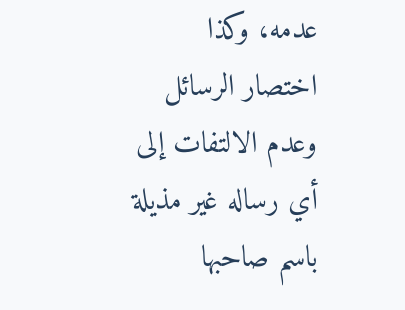عدمه، وكذا اختصار الرسائل وعدم الالتفات إلى أي رساله غير مذيلة باسم صاحبها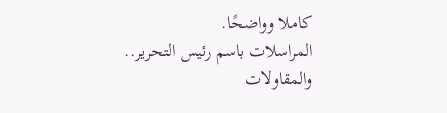كاملا وواضحًا.
المراسلات باسم رئيس التحرير.. والمقاولات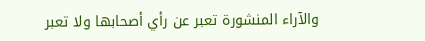والآراء المنشورة تعبر عن رأي أصحابها ولا تعبر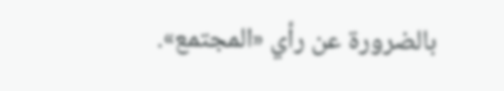بالضرورة عن رأي «المجتمع».